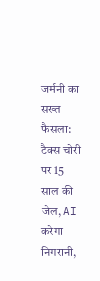जर्मनी का सख्त फैसला: टैक्स चोरी पर 15 साल की जेल, AI करेगा निगरानी,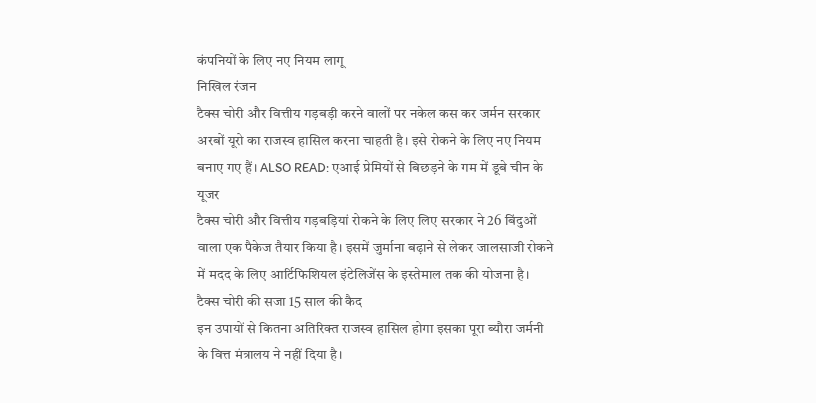कंपनियों के लिए नए नियम लागू
निखिल रंजन
टैक्स चोरी और वित्तीय गड़बड़ी करने वालों पर नकेल कस कर जर्मन सरकार अरबों यूरो का राजस्व हासिल करना चाहती है। इसे रोकने के लिए नए नियम बनाए गए हैं। ALSO READ: एआई प्रेमियों से बिछड़ने के गम में डूबे चीन के यूजर
टैक्स चोरी और वित्तीय गड़बड़ियां रोकने के लिए लिए सरकार ने 26 बिंदुओं वाला एक पैकेज तैयार किया है। इसमें जुर्माना बढ़ाने से लेकर जालसाजी रोकने में मदद के लिए आर्टिफिशियल इंटेलिजेंस के इस्तेमाल तक की योजना है।
टैक्स चोरी की सजा 15 साल की कैद
इन उपायों से कितना अतिरिक्त राजस्व हासिल होगा इसका पूरा ब्यौरा जर्मनी के वित्त मंत्रालय ने नहीं दिया है।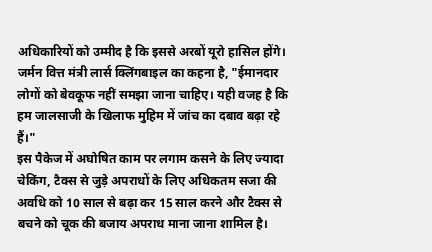अधिकारियों को उम्मीद है कि इससे अरबों यूरो हासिल होंगे। जर्मन वित्त मंत्री लार्स क्लिंगबाइल का कहना है, "ईमानदार लोगों को बेवकूफ नहीं समझा जाना चाहिए। यही वजह है कि हम जालसाजी के खिलाफ मुहिम में जांच का दबाव बढ़ा रहे हैं।"
इस पैकेज में अघोषित काम पर लगाम कसने के लिए ज्यादा चेकिंग, टैक्स से जुड़े अपराधों के लिए अधिकतम सजा की अवधि को 10 साल से बढ़ा कर 15 साल करने और टैक्स से बचने को चूक की बजाय अपराध माना जाना शामिल है।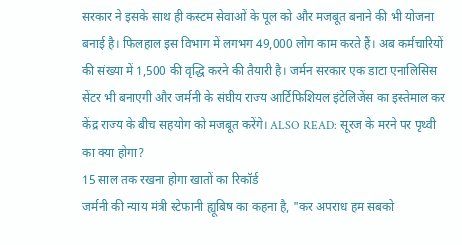सरकार ने इसके साथ ही कस्टम सेवाओं के पूल को और मजबूत बनाने की भी योजना बनाई है। फिलहाल इस विभाग में लगभग 49,000 लोग काम करते हैं। अब कर्मचारियों की संख्या में 1,500 की वृद्धि करने की तैयारी है। जर्मन सरकार एक डाटा एनालिसिस सेंटर भी बनाएगी और जर्मनी के संघीय राज्य आर्टिफिशियल इंटेलिजेंस का इस्तेमाल कर केंद्र राज्य के बीच सहयोग को मजबूत करेंगे। ALSO READ: सूरज के मरने पर पृथ्वी का क्या होगा?
15 साल तक रखना होगा खातों का रिकॉर्ड
जर्मनी की न्याय मंत्री स्टेफानी ह्यूबिष का कहना है, "कर अपराध हम सबको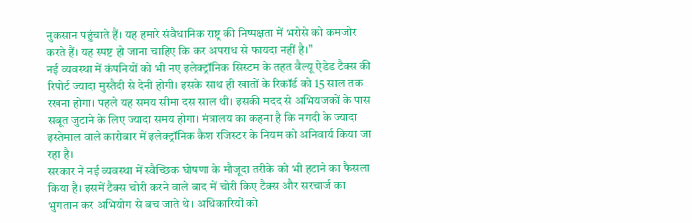नुकसान पहुंचाते हैं। यह हमारे संवैधानिक राष्ट्र की निष्पक्षता में भरोसे को कमजोर करते हैं। यह स्पष्ट हो जाना चाहिए कि कर अपराध से फायदा नहीं है।"
नई व्यवस्था में कंपनियों को भी नए इलेक्ट्रॉनिक सिस्टम के तहत वैल्यू ऐडेड टैक्स की रिपोर्ट ज्यादा मुस्तैदी से देनी होगी। इसके साथ ही खातों के रिकॉर्ड को 15 साल तक रखना होगा। पहले यह समय सीमा दस साल थी। इसकी मदद से अभियजकों के पास सबूत जुटाने के लिए ज्यादा समय होगा। मंत्रालय का कहना है कि नगदी के ज्यादा इस्तेमाल वाले कारोबार में इलेक्ट्रॉनिक कैश रजिस्टर के नियम को अनिवार्य किया जा रहा है।
सरकार ने नई व्यवस्था में स्वैच्छिक घोषणा के मौजूदा तरीके को भी हटाने का फैसला किया है। इसमें टैक्स चोरी करने वाले बाद में चोरी किए टैक्स और सरचार्ज का भुगतान कर अभियोग से बच जाते थे। अधिकारियों को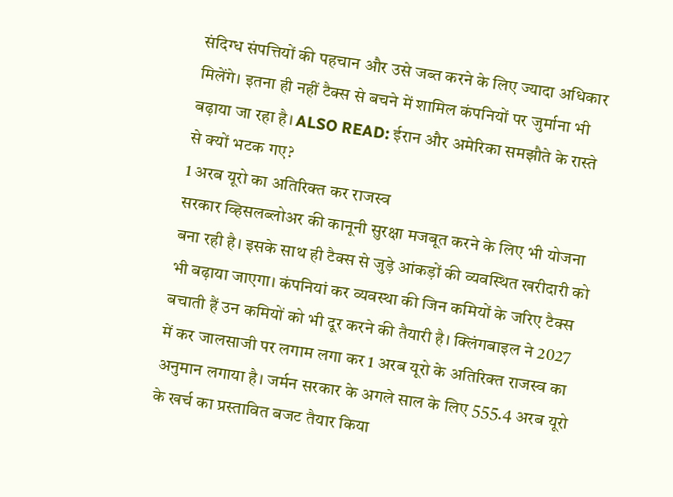संदिग्ध संपत्तियों की पहचान और उसे जब्त करने के लिए ज्यादा अधिकार मिलेंगे। इतना ही नहीं टैक्स से बचने में शामिल कंपनियों पर जुर्माना भी बढ़ाया जा रहा है। ALSO READ: ईरान और अमेरिका समझौते के रास्ते से क्यों भटक गए?
1 अरब यूरो का अतिरिक्त कर राजस्व
सरकार व्हिसलब्लोअर की कानूनी सुरक्षा मजबूत करने के लिए भी योजना बना रही है। इसके साथ ही टैक्स से जुड़े आंकड़ों की व्यवस्थित खरीदारी को भी बढ़ाया जाएगा। कंपनियां कर व्यवस्था की जिन कमियों के जरिए टैक्स बचाती हैं उन कमियों को भी दूर करने की तैयारी है। क्लिंगबाइल ने 2027 में कर जालसाजी पर लगाम लगा कर 1 अरब यूरो के अतिरिक्त राजस्व का अनुमान लगाया है। जर्मन सरकार के अगले साल के लिए 555.4 अरब यूरो के खर्च का प्रस्तावित बजट तैयार किया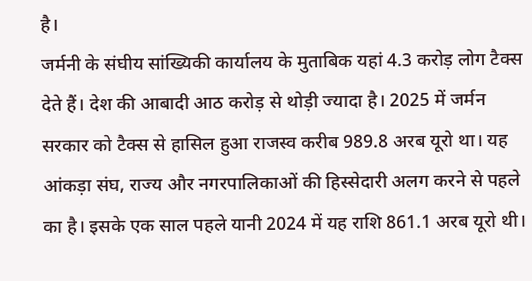है।
जर्मनी के संघीय सांख्यिकी कार्यालय के मुताबिक यहां 4.3 करोड़ लोग टैक्स देते हैं। देश की आबादी आठ करोड़ से थोड़ी ज्यादा है। 2025 में जर्मन सरकार को टैक्स से हासिल हुआ राजस्व करीब 989.8 अरब यूरो था। यह आंकड़ा संघ, राज्य और नगरपालिकाओं की हिस्सेदारी अलग करने से पहले का है। इसके एक साल पहले यानी 2024 में यह राशि 861.1 अरब यूरो थी।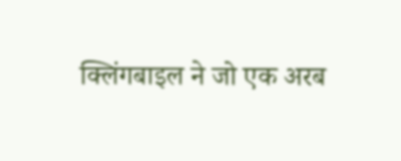क्लिंगबाइल ने जो एक अरब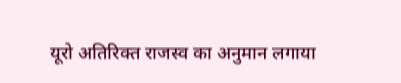यूरो अतिरिक्त राजस्व का अनुमान लगाया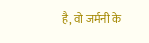है, वो जर्मनी के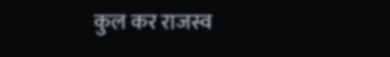कुल कर राजस्व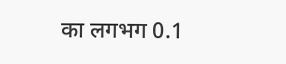का लगभग 0.1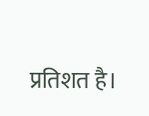प्रतिशत है।